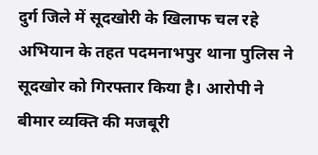दुर्ग जिले में सूदखोरी के खिलाफ चल रहे अभियान के तहत पदमनाभपुर थाना पुलिस ने सूदखोर को गिरफ्तार किया है। आरोपी ने बीमार व्यक्ति की मजबूरी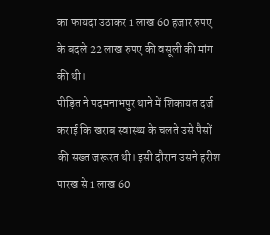का फायदा उठाकर 1 लाख 60 हजार रुपए के बदले 22 लाख रुपए की वसूली की मांग की थी।
पीड़ित ने पदमनाभपुर थाने में शिकायत दर्ज कराई कि खराब स्वास्थ्य के चलते उसे पैसों की सख्त जरूरत थी। इसी दौरान उसने हरीश पारख से 1 लाख 60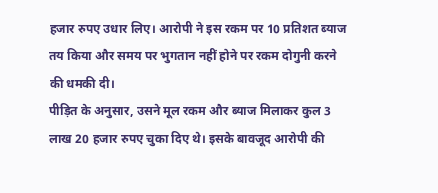हजार रुपए उधार लिए। आरोपी ने इस रकम पर 10 प्रतिशत ब्याज तय किया और समय पर भुगतान नहीं होने पर रकम दोगुनी करने की धमकी दी।
पीड़ित के अनुसार, उसने मूल रकम और ब्याज मिलाकर कुल 3 लाख 20 हजार रुपए चुका दिए थे। इसके बावजूद आरोपी की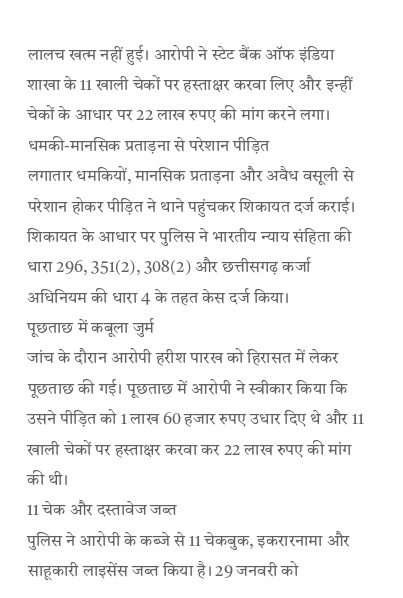लालच खत्म नहीं हुई। आरोपी ने स्टेट बैंक ऑफ इंडिया शाखा के 11 खाली चेकों पर हस्ताक्षर करवा लिए और इन्हीं चेकों के आधार पर 22 लाख रुपए की मांग करने लगा।
धमकी-मानसिक प्रताड़ना से परेशान पीड़ित
लगातार धमकियों, मानसिक प्रताड़ना और अवैध वसूली से परेशान होकर पीड़ित ने थाने पहुंचकर शिकायत दर्ज कराई। शिकायत के आधार पर पुलिस ने भारतीय न्याय संहिता की धारा 296, 351(2), 308(2) और छत्तीसगढ़ कर्जा अधिनियम की धारा 4 के तहत केस दर्ज किया।
पूछताछ में कबूला जुर्म
जांच के दौरान आरोपी हरीश पारख को हिरासत में लेकर पूछताछ की गई। पूछताछ में आरोपी ने स्वीकार किया कि उसने पीड़ित को 1 लाख 60 हजार रुपए उधार दिए थे और 11 खाली चेकों पर हस्ताक्षर करवा कर 22 लाख रुपए की मांग की थी।
11 चेक और दस्तावेज जब्त
पुलिस ने आरोपी के कब्जे से 11 चेकबुक, इकरारनामा और साहूकारी लाइसेंस जब्त किया है। 29 जनवरी को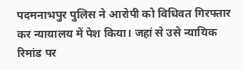पदमनाभपुर पुलिस ने आरोपी को विधिवत गिरफ्तार कर न्यायालय में पेश किया। जहां से उसे न्यायिक रिमांड पर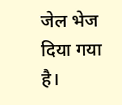जेल भेज दिया गया है।